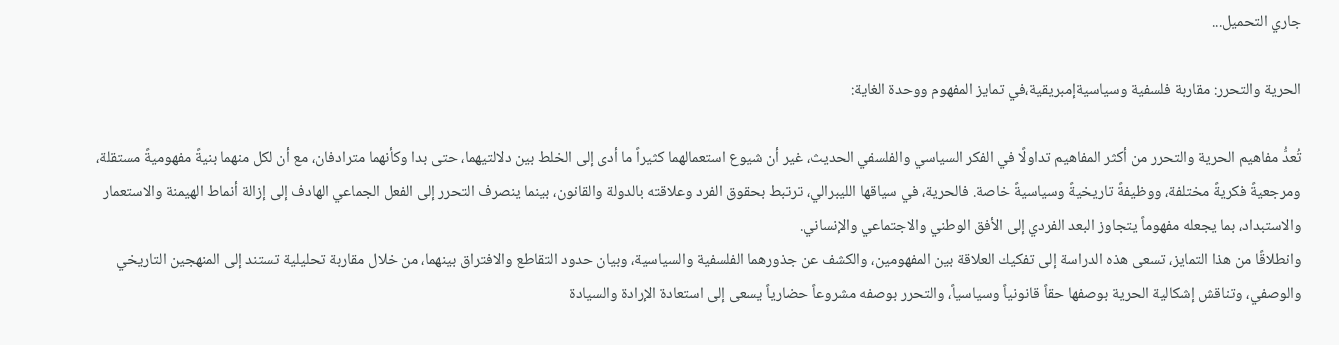جاري التحميل...

الحرية والتحرر: مقاربة فلسفية وسياسيةإمبريقية،في تمايز المفهوم ووحدة الغاية:

تُعدُّ مفاهيم الحرية والتحرر من أكثر المفاهيم تداولًا في الفكر السياسي والفلسفي الحديث، غير أن شيوع استعمالهما كثيراً ما أدى إلى الخلط بين دلالتيهما، حتى بدا وكأنهما مترادفان، مع أن لكل منهما بنيةً مفهوميةً مستقلة، ومرجعيةً فكريةً مختلفة، ووظيفةً تاريخيةً وسياسيةً خاصة. فالحرية، في سياقها الليبرالي، ترتبط بحقوق الفرد وعلاقته بالدولة والقانون، بينما ينصرف التحرر إلى الفعل الجماعي الهادف إلى إزالة أنماط الهيمنة والاستعمار والاستبداد، بما يجعله مفهوماً يتجاوز البعد الفردي إلى الأفق الوطني والاجتماعي والإنساني.
وانطلاقًا من هذا التمايز، تسعى هذه الدراسة إلى تفكيك العلاقة بين المفهومين، والكشف عن جذورهما الفلسفية والسياسية، وبيان حدود التقاطع والافتراق بينهما، من خلال مقاربة تحليلية تستند إلى المنهجين التاريخي والوصفي، وتناقش إشكالية الحرية بوصفها حقاً قانونياً وسياسياً، والتحرر بوصفه مشروعاً حضارياً يسعى إلى استعادة الإرادة والسيادة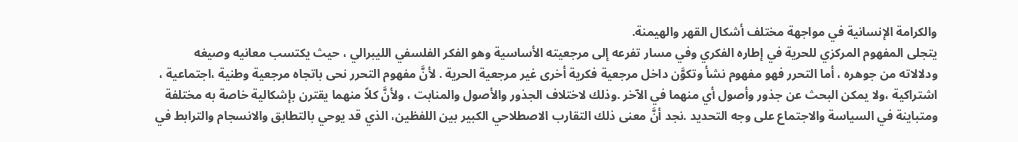والكرامة الإنسانية في مواجهة مختلف أشكال القهر والهيمنة.
يتجلى المفهوم المركزي للحرية في إطاره الفكري وفي مسار تفرعه إلى مرجعيته الأساسية وهو الفكر الفلسفي الليبرالي ، حيث يكتسب معانيه وصيغه ودلالاته من جوهره ، أما التحرر فهو مفهوم نشأ وتكوَّن داخل مرجعية فكرية أخرى غير مرجعية الحرية . لأنَّ مفهوم التحرر نحى باتجاه مرجعية وطنية ،اجتماعية ، اشتراكية ،ولا يمكن البحث عن جذور وأصول أي منهما في الآخر .وذلك لاختلاف الجذور والأصول والمنابت ، ولأنَّ كلاً منهما يقترن بإشكالية خاصة به مختلفة ومتباينة في السياسة والاجتماع على وجه التحديد .نجد أنَّ معنى ذلك التقارب الاصطلاحي الكبير بين اللفظين، الذي قد يوحي بالتطابق والانسجام والترابط في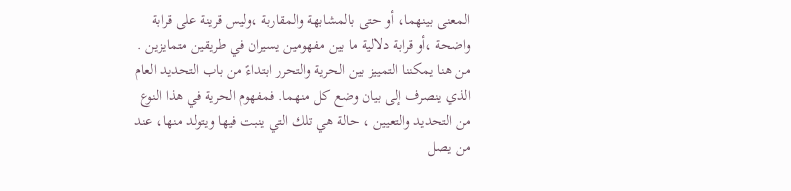المعنى بينهما، أو حتى بالمشابهة والمقاربة ،وليس قرينة على قرابة واضحة ،أو قرابة دلالية ما بين مفهومين يسيران في طريقين متمايزين .
من هنا يمكننا التمييز بين الحرية والتحرر ابتداءً من باب التحديد العام الذي ينصرف إلى بيان وضع كل منهما. فمفهوم الحرية في هذا النوع من التحديد والتعيين ، حالة هي تلك التي ينبت فيها ويتولد منها، عند من يصل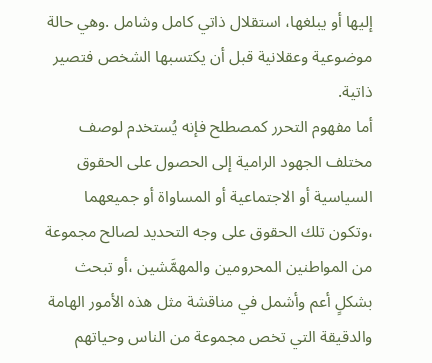إليها أو يبلغها، استقلال ذاتي كامل وشامل .وهي حالة موضوعية وعقلانية قبل أن يكتسبها الشخص فتصير ذاتية.
أما مفهوم التحرر كمصطلح فإنه يُستخدم لوصف مختلف الجهود الرامية إلى الحصول على الحقوق السياسية أو الاجتماعية أو المساواة أو جميعهما ،وتكون تلك الحقوق على وجه التحديد لصالح مجموعة من المواطنين المحرومين والمهمَّشين ،أو تبحث بشكلٍ أعم وأشمل في مناقشة مثل هذه الأمور الهامة والدقيقة التي تخص مجموعة من الناس وحياتهم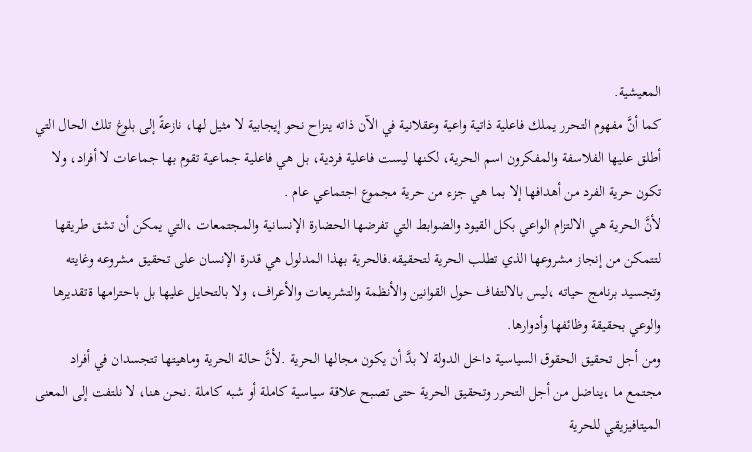المعيشية.
كما أنَّ مفهوم التحرر يملك فاعلية ذاتية واعية وعقلانية في الآن ذاته ينزاح نحو إيجابية لا مثيل لها، نازعةً إلى بلوغ تلك الحال التي أطلق عليها الفلاسفة والمفكرون اسم الحرية، لكنها ليست فاعلية فردية، بل هي فاعلية جماعية تقوم بها جماعات لا أفراد، ولا تكون حرية الفرد من أهدافها إلا بما هي جزء من حرية مجموع اجتماعي عام .
لأنَّ الحرية هي الالتزام الواعي بكل القيود والضوابط التي تفرضها الحضارة الإنسانية والمجتمعات ،التي يمكن أن تشق طريقها لتتمكن من إنجاز مشروعها الذي تطلب الحرية لتحقيقه.فالحرية بهذا المدلول هي قدرة الإنسان على تحقيق مشروعه وغايته وتجسيد برنامج حياته ،ليس بالالتفاف حول القوانين والأنظمة والتشريعات والأعراف، ولا بالتحايل عليها بل باحترامها ةتقديرها والوعي بحقيقة وظائفها وأدوارها.
ومن أجل تحقيق الحقوق السياسية داخل الدولة لا بدَّ أن يكون مجالها الحرية .لأنَّ حالة الحرية وماهيتها تتجسدان في أفراد مجتمع ما ،يناضل من أجل التحرر وتحقيق الحرية حتى تصبح علاقة سياسية كاملة أو شبه كاملة .نحن هنا، لا نلتفت إلى المعنى الميتافيزيقي للحرية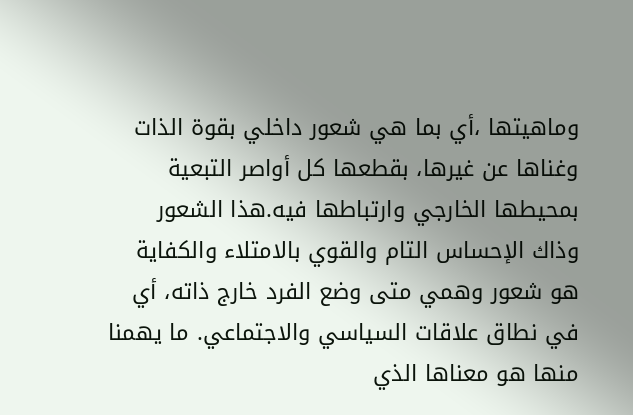وماهيتها ،أي بما هي شعور داخلي بقوة الذات وغناها عن غيرها، بقطعها كل أواصر التبعية بمحيطها الخارجي وارتباطها فيه.هذا الشعور وذاك الإحساس التام والقوي بالامتلاء والكفاية هو شعور وهمي متى وضع الفرد خارج ذاته، أي في نطاق علاقات السياسي والاجتماعي. ما يهمنا منها هو معناها الذي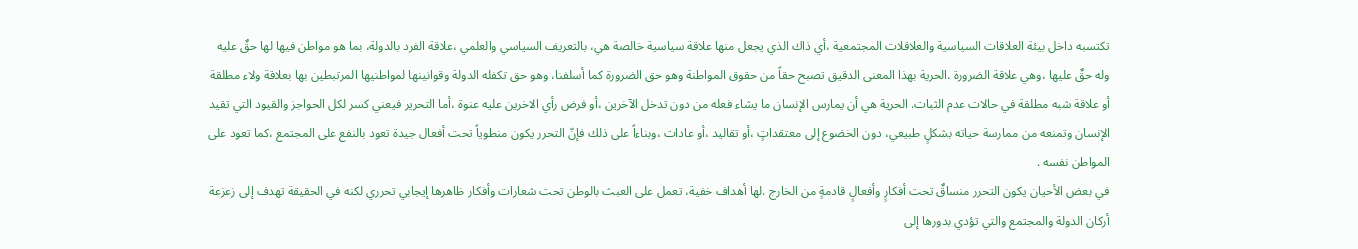تكتسبه داخل بيئة العلاقات السياسية والعلاقلات المجتمعية ،أي ذاك الذي يجعل منها علاقة سياسية خالصة هي، بالتعريف السياسي والعلمي ،علاقة الفرد بالدولة، بما هو مواطن فيها لها حقٌ عليه وله حقٌ عليها ،وهي علاقة الضرورة .الحرية بهذا المعنى الدقيق تصبح حقاً من حقوق المواطنة وهو حق الضرورة كما أسلفنا، وهو حق تكفله الدولة وقوانينها لمواطنيها المرتبطين بها بعلاقة ولاء مطلقة أو علاقة شبه مطلقة في حالات عدم الثبات. الحرية هي أن يمارس الإنسان ما يشاء فعله من دون تدخل الآخرين ،أو فرض رأي الاخرين عليه عنوة ،أما التحرير فيعني كسر لكل الحواجز والقيود التي تقيد الإنسان وتمنعه من ممارسة حياته بشكلٍ طبيعي، دون الخضوع إلى معتقداتٍ ،أو تقاليد ،أو عادات ،وبناءاً على ذلك فإنّ التحرر يكون منطوياً تحت أفعال جيدة تعود بالنفع على المجتمع ،كما تعود على المواطن نفسه .
في بعض الأحيان يكون التحرر منساقٌ تحت أفكارٍ وأفعالٍ قادمةٍ من الخارج .لها أهداف خفية، تعمل على العبث بالوطن تحت شعارات وأفكار ظاهرها إيجابي تحرري لكنه في الحقيقة تهدف إلى زعزعة أركان الدولة والمجتمع والتي تؤدي بدورها إلى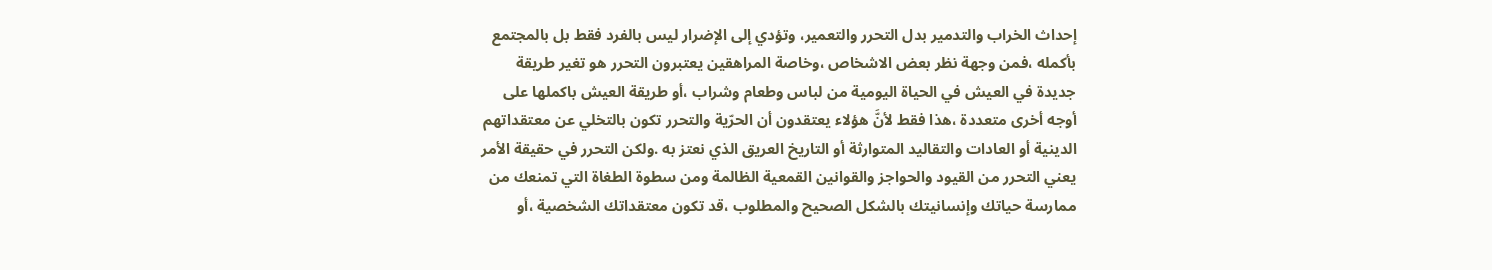إحداث الخراب والتدمير بدل التحرر والتعمير، وتؤدي إلى الإضرار ليس بالفرد فقط بل بالمجتمع بأكمله ،فمن وجهة نظر بعض الاشخاص ،وخاصة المراهقين يعتبرون التحرر هو تغير طريقة جديدة في العيش في الحياة اليومية من لباس وطعام وشراب ،أو طريقة العيش باكملها على أوجه أخرى متعددة ،هذا فقط لأنَّ هؤلاء يعتقدون أن الحرّية والتحرر تكون بالتخلي عن معتقداتهم الدينية أو العادات والتقاليد المتوارثة أو التاريخ العريق الذي نعتز به .ولكن التحرر في حقيقة الأمر يعني التحرر من القيود والحواجز والقوانين القمعية الظالمة ومن سطوة الطغاة التي تمنعك من ممارسة حياتك وإنسانيتك بالشكل الصحيح والمطلوب ،قد تكون معتقداتك الشخصية ،أو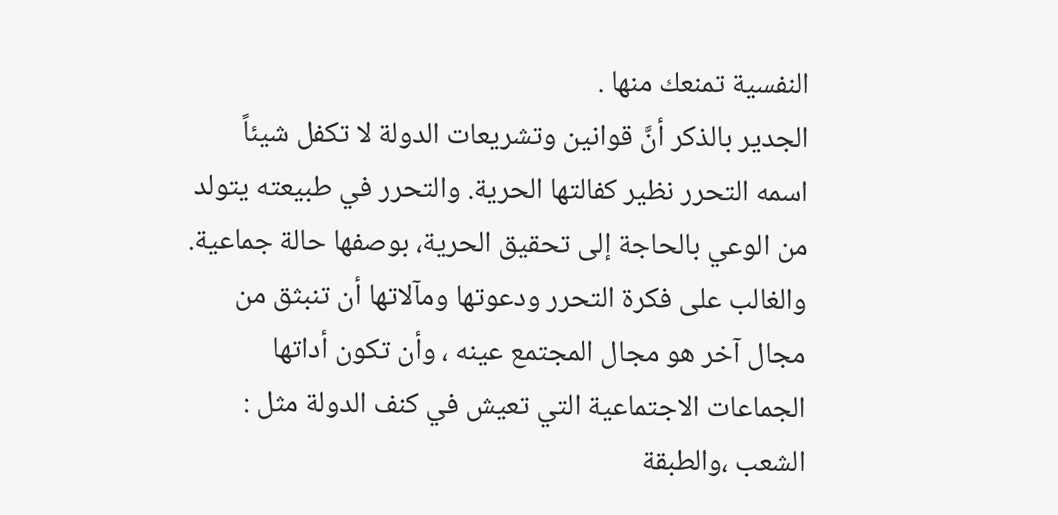النفسية تمنعك منها .
الجدير بالذكر أنَّ قوانين وتشريعات الدولة لا تكفل شيئاً اسمه التحرر نظير كفالتها الحرية. والتحرر في طبيعته يتولد من الوعي بالحاجة إلى تحقيق الحرية، بوصفها حالة جماعية. والغالب على فكرة التحرر ودعوتها ومآلاتها أن تنبثق من مجال آخر هو مجال المجتمع عينه ، وأن تكون أداتها الجماعات الاجتماعية التي تعيش في كنف الدولة مثل :
الشعب ،والطبقة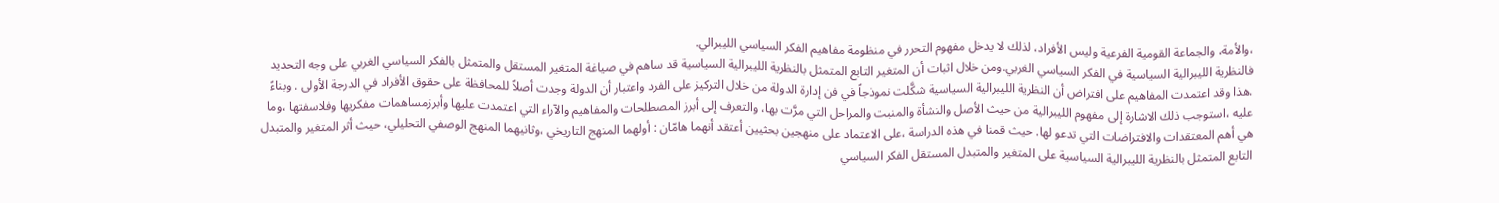،والأمة، والجماعة القومية الفرعية وليس الأفراد، لذلك لا يدخل مفهوم التحرر في منظومة مفاهيم الفكر السياسي الليبرالي.
فالنظرية الليبرالية السياسية في الفكر السياسي الغربي.ومن خلال اثبات أن المتغير التابع المتمثل بالنظرية الليبرالية السياسية قد ساهم في صياغة المتغير المستقل والمتمثل بالفكر السياسي الغربي على وجه التحديد .هذا وقد اعتمدت المفاهيم على افتراض أن النظرية الليبرالية السياسية شكَّلت نموذجاً في فن إدارة الدولة من خلال التركيز على الفرد واعتبار أن الدولة وجدت أصلاً للمحافظة على حقوق الأفراد في الدرجة الأولى . وبناءً عليه ،استوجب ذلك الاشارة إلى مفهوم الليبرالية من حيث الأصل والنشأة والمنبت والمراحل التي مرَّت بها، والتعرف إلى أبرز المصطلحات والمفاهيم والآراء التي اعتمدت عليها وأبرزمساهمات مفكريها وفلاسفتها ،وما هي أهم المعتقدات والافتراضات التي تدعو لها. حيث قمنا في هذه الدراسة ،على الاعتماد على منهجين بحثيين أعتقد أنهما هامّان : أولهما المنهج التاريخي ،وثانيهما المنهج الوصفي التحليلي، حيث أثر المتغير والمتبدل التابع المتمثل بالنظرية الليبرالية السياسية على المتغير والمتبدل المستقل الفكر السياسي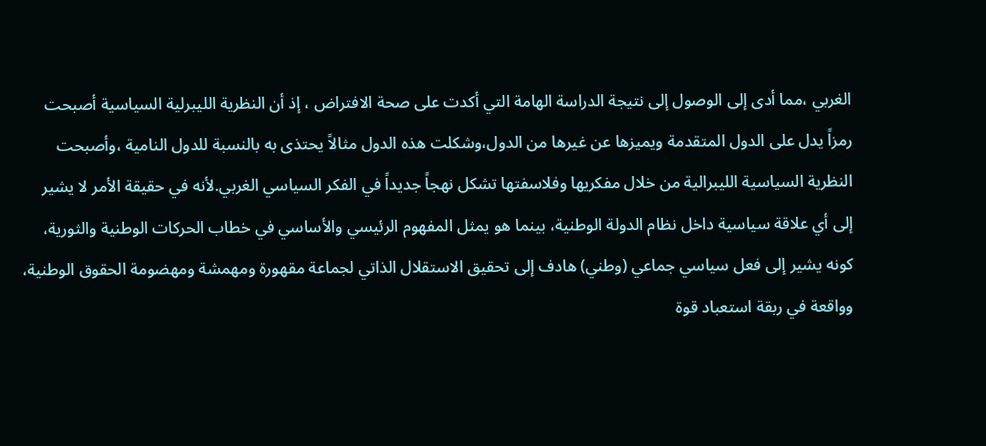الغربي ،مما أدى إلى الوصول إلى نتيجة الدراسة الهامة التي أكدت على صحة الافتراض ، إذ أن النظرية الليبرلية السياسية أصبحت رمزاً يدل على الدول المتقدمة ويميزها عن غيرها من الدول،وشكلت هذه الدول مثالاً يحتذى به بالنسبة للدول النامية ،وأصبحت النظرية السياسية الليبرالية من خلال مفكريها وفلاسفتها تشكل نهجاً جديداً في الفكر السياسي الغربي.لأنه في حقيقة الأمر لا يشير إلى أي علاقة سياسية داخل نظام الدولة الوطنية، بينما هو يمثل المفهوم الرئيسي والأساسي في خطاب الحركات الوطنية والثورية، كونه يشير إلى فعل سياسي جماعي (وطني) هادف إلى تحقيق الاستقلال الذاتي لجماعة مقهورة ومهمشة ومهضومة الحقوق الوطنية، وواقعة في ربقة استعباد قوة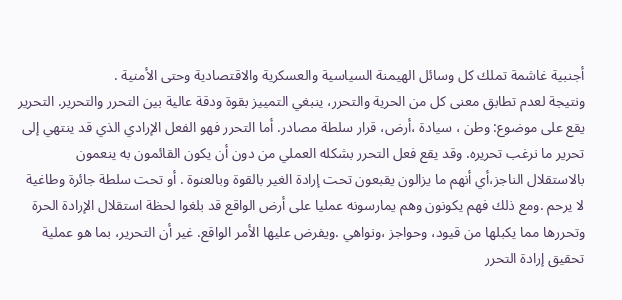أجنبية غاشمة تملك كل وسائل الهيمنة السياسية والعسكرية والاقتصادية وحتى الأمنية .
ونتيجة لعدم تطابق معنى كل من الحرية والتحرر، ينبغي التمييز بقوة ودقة عالية بين التحرر والتحرير. التحرير يقع على موضوع: وطن ، سيادة ،أرض، قرار سلطة مصادر. أما التحرر فهو الفعل الإرادي الذي قد ينتهي إلى تحرير ما نرغب تحريره. وقد يقع فعل التحرر بشكله العملي من دون أن يكون القائمون به ينعمون بالاستقلال الناجز،أي أنهم ما يزالون يقبعون تحت إرادة الغير بالقوة وبالعنوة . أو تحت سلطة جائرة وطاغية لا يرحم .ومع ذلك فهم يكونون وهم يمارسونه عمليا على أرض الواقع قد بلغوا لحظة استقلال الإرادة الحرة وتحررها مما يكبلها من قيود، وحواجز ،ونواهي .ويفرض عليها الأمر الواقع. غير أن التحرير، بما هو عملية تحقيق إرادة التحرر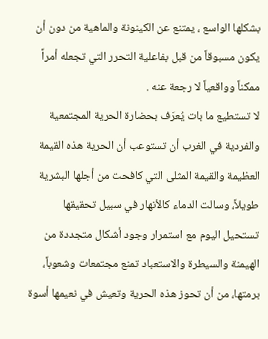بشكلها الواسع ، يمتنع عن الكينونة والماهية من دون أن يكون مسبوقاً من قبل بفاعلية التحرر التي تجعله أمراً ممكناً وواقعياً لا رجعة عنه .
لا تستطيع ما بات يُعرَف بحضارة الحرية المجتمعية والفردية في الغرب أن تستوعب أن الحرية هذه القيمة العظيمة والقيمة المثلى التي كافحت من أجلها البشرية طويلاً، وسالت الدماء كالأنهار في سبيل تحقيقها تستحيل اليوم مع استمرار وجود أشكال متجددة من الهيمنة والسيطرة والاستعباد تمنع مجتمعات وشعوباً، برمتها، من أن تحوز هذه الحرية وتعيش في نعيمها أسوة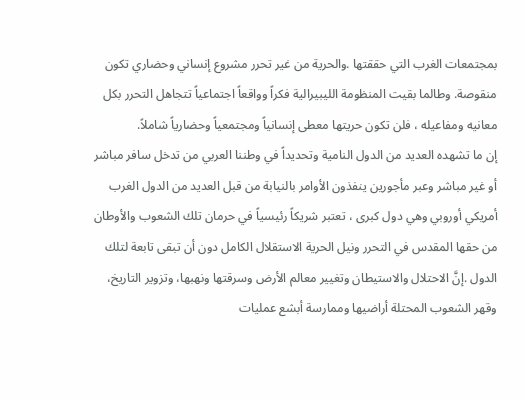بمجتمعات الغرب التي حققتها .والحرية من غير تحرر مشروع إنساني وحضاري تكون منقوصة. وطالما بقيت المنظومة الليبيرالية فكراً وواقعاً اجتماعياً تتجاهل التحرر بكل معانيه ومفاعيله ، فلن تكون حريتها معطى إنسانياً ومجتمعياً وحضارياً شاملاً.
إن ما تشهده العديد من الدول النامية وتحديداً في وطننا العربي من تدخل سافر مباشر أو غير مباشر وعبر مأجورين ينفذون الأوامر بالنيابة من قبل العديد من الدول الغرب أمريكي أوروبي وهي دول كبرى ، تعتبر شريكاً رئيسياً في حرمان تلك الشعوب والأوطان من حقها المقدس في التحرر ونيل الحرية الاستقلال الكامل دون أن تبقى تابعة لتلك الدول .إنَّ الاحتلال والاستيطان وتغيير معالم الأرض وسرقتها ونهبها، وتزوير التاريخ، وقهر الشعوب المحتلة أراضيها وممارسة أبشع عمليات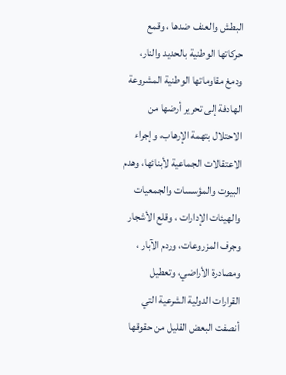البطش والعنف ضدها ، وقمع حركاتها الوطنية بالحديد والنار، ودمغ مقاوماتها الوطنية المشروعة الهادفة إلى تحرير أرضها من الاحتلال بتهمة الإرهاب، وإجراء الاعتقالات الجماعية لأبنائها، وهدم البيوت والمؤسسات والجمعيات والهيئات الإدارات ، وقلع الأشجار وجرف المزروعات، وردم الآبار ، ومصادرة الأراضي، وتعطيل القرارات الدولية الشرعية التي أنصفت البعض القليل من حقوقها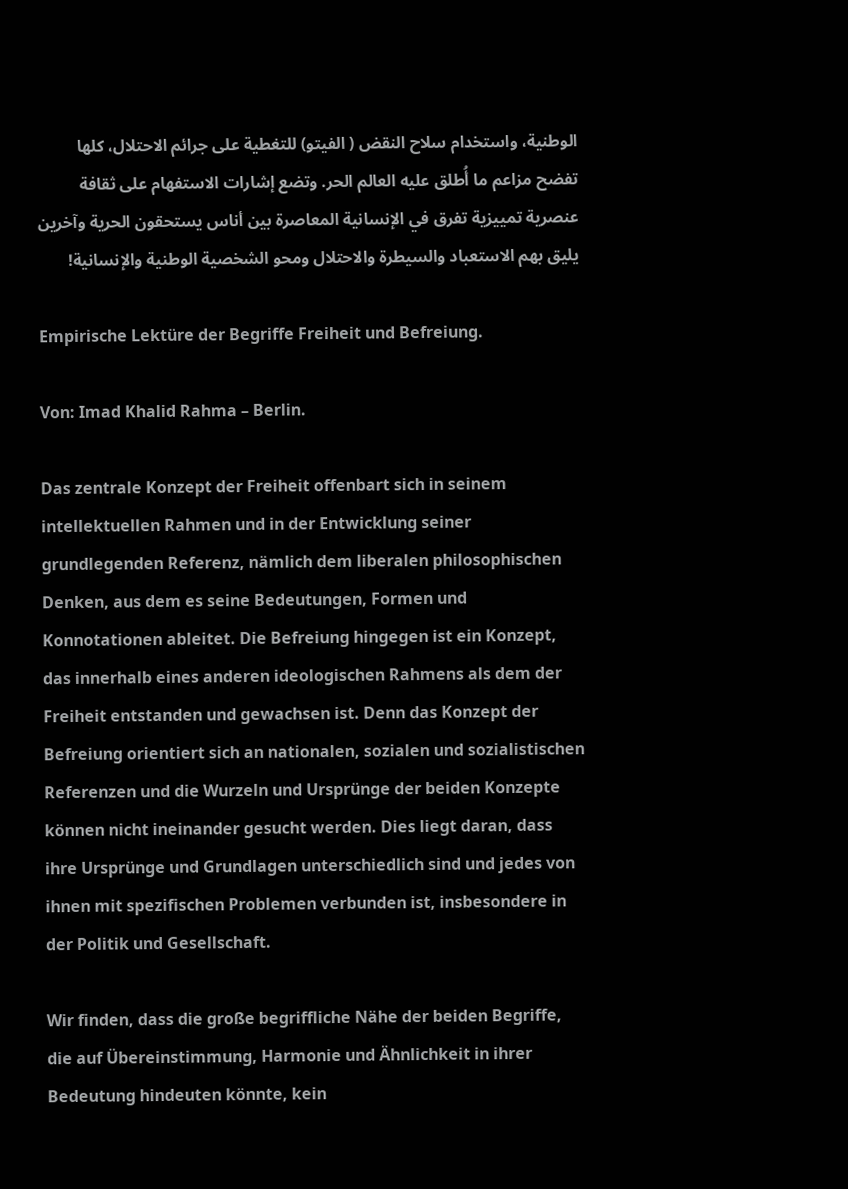الوطنية، واستخدام سلاح النقض ( الفيتو) للتغطية على جرائم الاحتلال، كلها تفضح مزاعم ما أُطلق عليه العالم الحر. وتضع إشارات الاستفهام على ثقافة عنصرية تمييزية تفرق في الإنسانية المعاصرة بين أناس يستحقون الحرية وآخرين يليق بهم الاستعباد والسيطرة والاحتلال ومحو الشخصية الوطنية والإنسانية!

Empirische Lektüre der Begriffe Freiheit und Befreiung.

Von: Imad Khalid Rahma – Berlin.

Das zentrale Konzept der Freiheit offenbart sich in seinem intellektuellen Rahmen und in der Entwicklung seiner grundlegenden Referenz, nämlich dem liberalen philosophischen Denken, aus dem es seine Bedeutungen, Formen und Konnotationen ableitet. Die Befreiung hingegen ist ein Konzept, das innerhalb eines anderen ideologischen Rahmens als dem der Freiheit entstanden und gewachsen ist. Denn das Konzept der Befreiung orientiert sich an nationalen, sozialen und sozialistischen Referenzen und die Wurzeln und Ursprünge der beiden Konzepte können nicht ineinander gesucht werden. Dies liegt daran, dass ihre Ursprünge und Grundlagen unterschiedlich sind und jedes von ihnen mit spezifischen Problemen verbunden ist, insbesondere in der Politik und Gesellschaft.

Wir finden, dass die große begriffliche Nähe der beiden Begriffe, die auf Übereinstimmung, Harmonie und Ähnlichkeit in ihrer Bedeutung hindeuten könnte, kein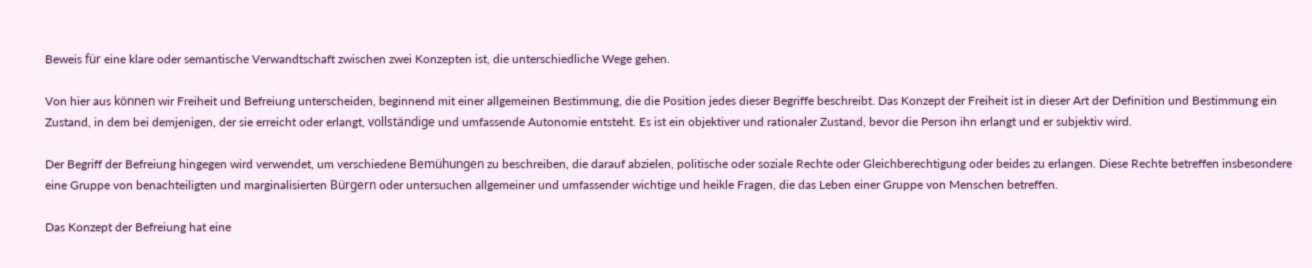Beweis für eine klare oder semantische Verwandtschaft zwischen zwei Konzepten ist, die unterschiedliche Wege gehen.

Von hier aus können wir Freiheit und Befreiung unterscheiden, beginnend mit einer allgemeinen Bestimmung, die die Position jedes dieser Begriffe beschreibt. Das Konzept der Freiheit ist in dieser Art der Definition und Bestimmung ein Zustand, in dem bei demjenigen, der sie erreicht oder erlangt, vollständige und umfassende Autonomie entsteht. Es ist ein objektiver und rationaler Zustand, bevor die Person ihn erlangt und er subjektiv wird.

Der Begriff der Befreiung hingegen wird verwendet, um verschiedene Bemühungen zu beschreiben, die darauf abzielen, politische oder soziale Rechte oder Gleichberechtigung oder beides zu erlangen. Diese Rechte betreffen insbesondere eine Gruppe von benachteiligten und marginalisierten Bürgern oder untersuchen allgemeiner und umfassender wichtige und heikle Fragen, die das Leben einer Gruppe von Menschen betreffen.

Das Konzept der Befreiung hat eine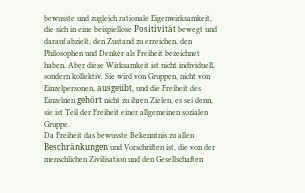bewusste und zugleich rationale Eigenwirksamkeit, die sich in eine beispiellose Positivität bewegt und darauf abzielt, den Zustand zu erreichen, den Philosophen und Denker als Freiheit bezeichnet haben. Aber diese Wirksamkeit ist nicht individuell, sondern kollektiv. Sie wird von Gruppen, nicht von Einzelpersonen, ausgeübt, und die Freiheit des Einzelnen gehört nicht zu ihren Zielen, es sei denn, sie ist Teil der Freiheit einer allgemeinen sozialen Gruppe.
Da Freiheit das bewusste Bekenntnis zu allen Beschränkungen und Vorschriften ist, die von der menschlichen Zivilisation und den Gesellschaften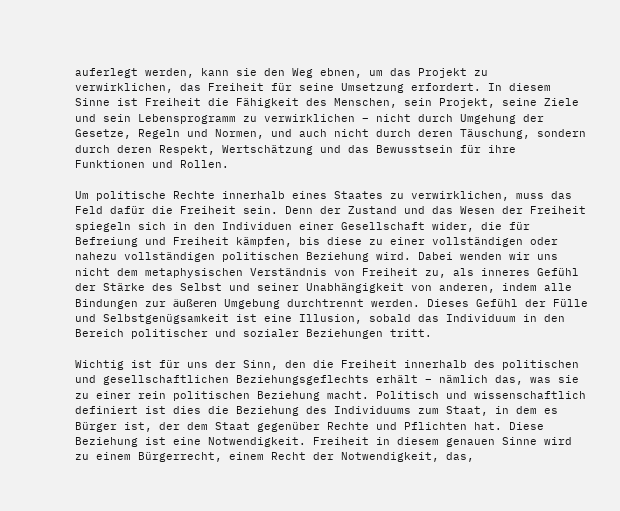auferlegt werden, kann sie den Weg ebnen, um das Projekt zu verwirklichen, das Freiheit für seine Umsetzung erfordert. In diesem Sinne ist Freiheit die Fähigkeit des Menschen, sein Projekt, seine Ziele und sein Lebensprogramm zu verwirklichen – nicht durch Umgehung der Gesetze, Regeln und Normen, und auch nicht durch deren Täuschung, sondern durch deren Respekt, Wertschätzung und das Bewusstsein für ihre Funktionen und Rollen.

Um politische Rechte innerhalb eines Staates zu verwirklichen, muss das Feld dafür die Freiheit sein. Denn der Zustand und das Wesen der Freiheit spiegeln sich in den Individuen einer Gesellschaft wider, die für Befreiung und Freiheit kämpfen, bis diese zu einer vollständigen oder nahezu vollständigen politischen Beziehung wird. Dabei wenden wir uns nicht dem metaphysischen Verständnis von Freiheit zu, als inneres Gefühl der Stärke des Selbst und seiner Unabhängigkeit von anderen, indem alle Bindungen zur äußeren Umgebung durchtrennt werden. Dieses Gefühl der Fülle und Selbstgenügsamkeit ist eine Illusion, sobald das Individuum in den Bereich politischer und sozialer Beziehungen tritt.

Wichtig ist für uns der Sinn, den die Freiheit innerhalb des politischen und gesellschaftlichen Beziehungsgeflechts erhält – nämlich das, was sie zu einer rein politischen Beziehung macht. Politisch und wissenschaftlich definiert ist dies die Beziehung des Individuums zum Staat, in dem es Bürger ist, der dem Staat gegenüber Rechte und Pflichten hat. Diese Beziehung ist eine Notwendigkeit. Freiheit in diesem genauen Sinne wird zu einem Bürgerrecht, einem Recht der Notwendigkeit, das,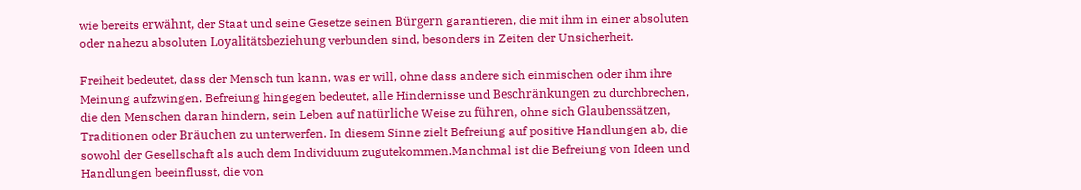wie bereits erwähnt, der Staat und seine Gesetze seinen Bürgern garantieren, die mit ihm in einer absoluten oder nahezu absoluten Loyalitätsbeziehung verbunden sind, besonders in Zeiten der Unsicherheit.

Freiheit bedeutet, dass der Mensch tun kann, was er will, ohne dass andere sich einmischen oder ihm ihre Meinung aufzwingen. Befreiung hingegen bedeutet, alle Hindernisse und Beschränkungen zu durchbrechen, die den Menschen daran hindern, sein Leben auf natürliche Weise zu führen, ohne sich Glaubenssätzen, Traditionen oder Bräuchen zu unterwerfen. In diesem Sinne zielt Befreiung auf positive Handlungen ab, die sowohl der Gesellschaft als auch dem Individuum zugutekommen.Manchmal ist die Befreiung von Ideen und Handlungen beeinflusst, die von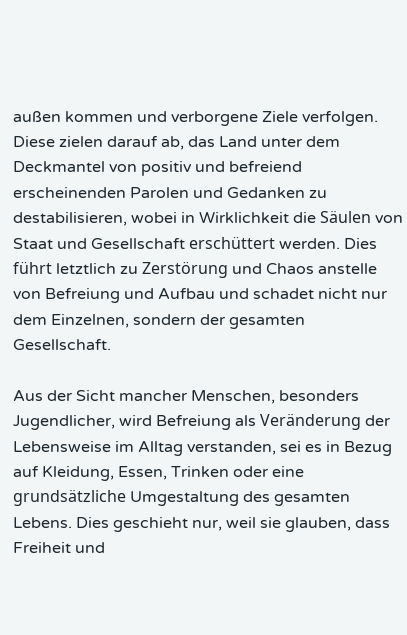außen kommen und verborgene Ziele verfolgen. Diese zielen darauf ab, das Land unter dem Deckmantel von positiv und befreiend erscheinenden Parolen und Gedanken zu destabilisieren, wobei in Wirklichkeit die Säulen von Staat und Gesellschaft erschüttert werden. Dies führt letztlich zu Zerstörung und Chaos anstelle von Befreiung und Aufbau und schadet nicht nur dem Einzelnen, sondern der gesamten Gesellschaft.

Aus der Sicht mancher Menschen, besonders Jugendlicher, wird Befreiung als Veränderung der Lebensweise im Alltag verstanden, sei es in Bezug auf Kleidung, Essen, Trinken oder eine grundsätzliche Umgestaltung des gesamten Lebens. Dies geschieht nur, weil sie glauben, dass Freiheit und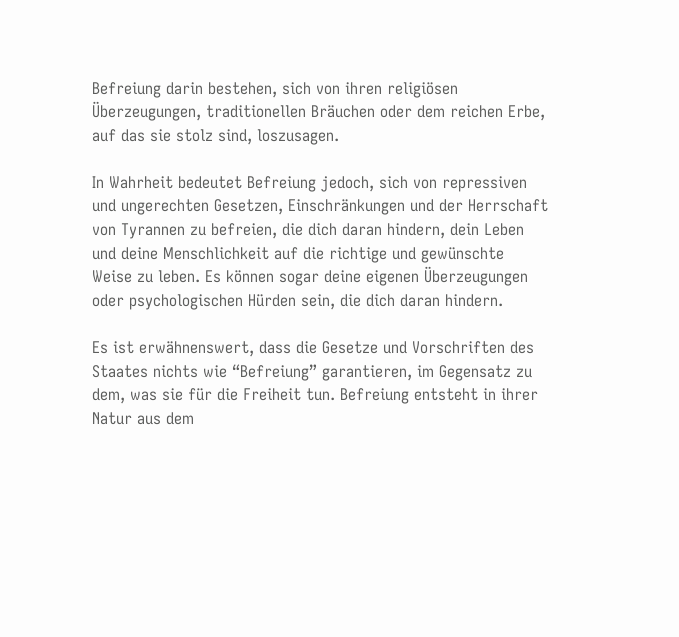Befreiung darin bestehen, sich von ihren religiösen Überzeugungen, traditionellen Bräuchen oder dem reichen Erbe, auf das sie stolz sind, loszusagen.

In Wahrheit bedeutet Befreiung jedoch, sich von repressiven und ungerechten Gesetzen, Einschränkungen und der Herrschaft von Tyrannen zu befreien, die dich daran hindern, dein Leben und deine Menschlichkeit auf die richtige und gewünschte Weise zu leben. Es können sogar deine eigenen Überzeugungen oder psychologischen Hürden sein, die dich daran hindern.

Es ist erwähnenswert, dass die Gesetze und Vorschriften des Staates nichts wie “Befreiung” garantieren, im Gegensatz zu dem, was sie für die Freiheit tun. Befreiung entsteht in ihrer Natur aus dem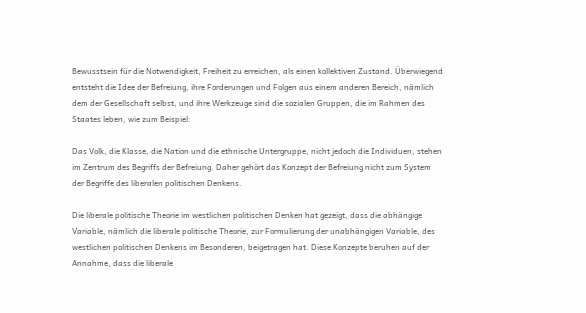Bewusstsein für die Notwendigkeit, Freiheit zu erreichen, als einen kollektiven Zustand. Überwiegend entsteht die Idee der Befreiung, ihre Forderungen und Folgen aus einem anderen Bereich, nämlich dem der Gesellschaft selbst, und ihre Werkzeuge sind die sozialen Gruppen, die im Rahmen des Staates leben, wie zum Beispiel:

Das Volk, die Klasse, die Nation und die ethnische Untergruppe, nicht jedoch die Individuen, stehen im Zentrum des Begriffs der Befreiung. Daher gehört das Konzept der Befreiung nicht zum System der Begriffe des liberalen politischen Denkens.

Die liberale politische Theorie im westlichen politischen Denken hat gezeigt, dass die abhängige Variable, nämlich die liberale politische Theorie, zur Formulierung der unabhängigen Variable, des westlichen politischen Denkens im Besonderen, beigetragen hat. Diese Konzepte beruhen auf der Annahme, dass die liberale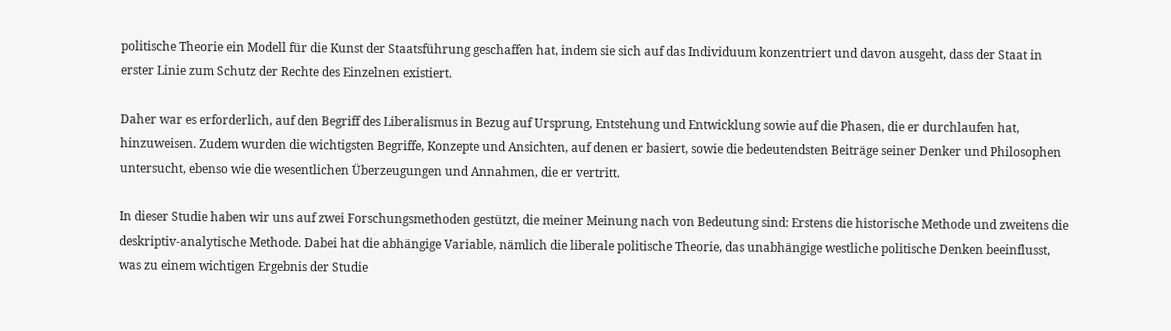politische Theorie ein Modell für die Kunst der Staatsführung geschaffen hat, indem sie sich auf das Individuum konzentriert und davon ausgeht, dass der Staat in erster Linie zum Schutz der Rechte des Einzelnen existiert.

Daher war es erforderlich, auf den Begriff des Liberalismus in Bezug auf Ursprung, Entstehung und Entwicklung sowie auf die Phasen, die er durchlaufen hat, hinzuweisen. Zudem wurden die wichtigsten Begriffe, Konzepte und Ansichten, auf denen er basiert, sowie die bedeutendsten Beiträge seiner Denker und Philosophen untersucht, ebenso wie die wesentlichen Überzeugungen und Annahmen, die er vertritt.

In dieser Studie haben wir uns auf zwei Forschungsmethoden gestützt, die meiner Meinung nach von Bedeutung sind: Erstens die historische Methode und zweitens die deskriptiv-analytische Methode. Dabei hat die abhängige Variable, nämlich die liberale politische Theorie, das unabhängige westliche politische Denken beeinflusst, was zu einem wichtigen Ergebnis der Studie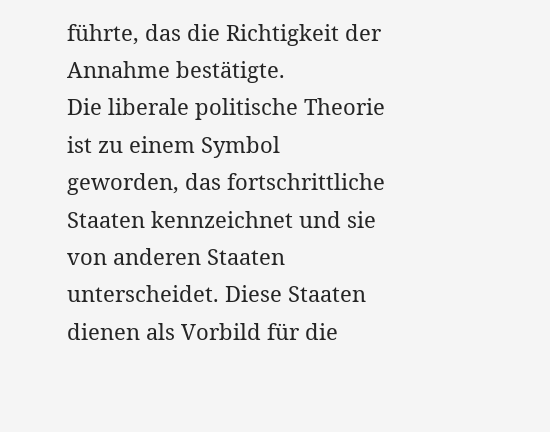führte, das die Richtigkeit der Annahme bestätigte.
Die liberale politische Theorie ist zu einem Symbol geworden, das fortschrittliche Staaten kennzeichnet und sie von anderen Staaten unterscheidet. Diese Staaten dienen als Vorbild für die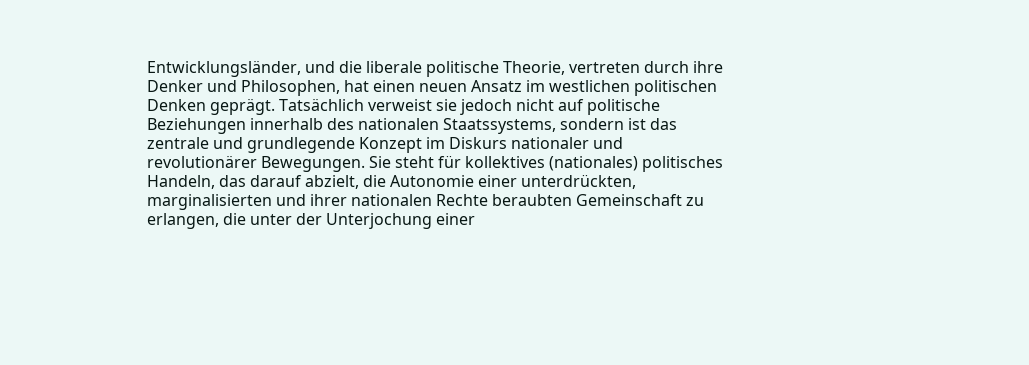Entwicklungsländer, und die liberale politische Theorie, vertreten durch ihre Denker und Philosophen, hat einen neuen Ansatz im westlichen politischen Denken geprägt. Tatsächlich verweist sie jedoch nicht auf politische Beziehungen innerhalb des nationalen Staatssystems, sondern ist das zentrale und grundlegende Konzept im Diskurs nationaler und revolutionärer Bewegungen. Sie steht für kollektives (nationales) politisches Handeln, das darauf abzielt, die Autonomie einer unterdrückten, marginalisierten und ihrer nationalen Rechte beraubten Gemeinschaft zu erlangen, die unter der Unterjochung einer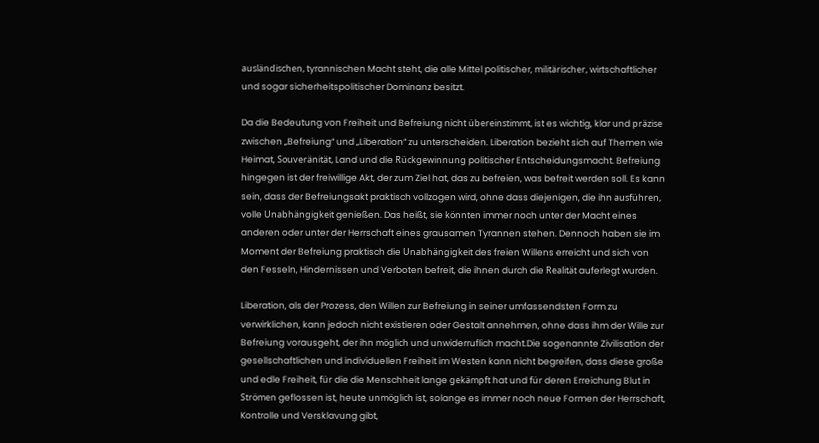ausländischen, tyrannischen Macht steht, die alle Mittel politischer, militärischer, wirtschaftlicher und sogar sicherheitspolitischer Dominanz besitzt.

Da die Bedeutung von Freiheit und Befreiung nicht übereinstimmt, ist es wichtig, klar und präzise zwischen „Befreiung“ und „Liberation“ zu unterscheiden. Liberation bezieht sich auf Themen wie Heimat, Souveränität, Land und die Rückgewinnung politischer Entscheidungsmacht. Befreiung hingegen ist der freiwillige Akt, der zum Ziel hat, das zu befreien, was befreit werden soll. Es kann sein, dass der Befreiungsakt praktisch vollzogen wird, ohne dass diejenigen, die ihn ausführen, volle Unabhängigkeit genießen. Das heißt, sie könnten immer noch unter der Macht eines anderen oder unter der Herrschaft eines grausamen Tyrannen stehen. Dennoch haben sie im Moment der Befreiung praktisch die Unabhängigkeit des freien Willens erreicht und sich von den Fesseln, Hindernissen und Verboten befreit, die ihnen durch die Realität auferlegt wurden.

Liberation, als der Prozess, den Willen zur Befreiung in seiner umfassendsten Form zu verwirklichen, kann jedoch nicht existieren oder Gestalt annehmen, ohne dass ihm der Wille zur Befreiung vorausgeht, der ihn möglich und unwiderruflich macht.Die sogenannte Zivilisation der gesellschaftlichen und individuellen Freiheit im Westen kann nicht begreifen, dass diese große und edle Freiheit, für die die Menschheit lange gekämpft hat und für deren Erreichung Blut in Strömen geflossen ist, heute unmöglich ist, solange es immer noch neue Formen der Herrschaft, Kontrolle und Versklavung gibt,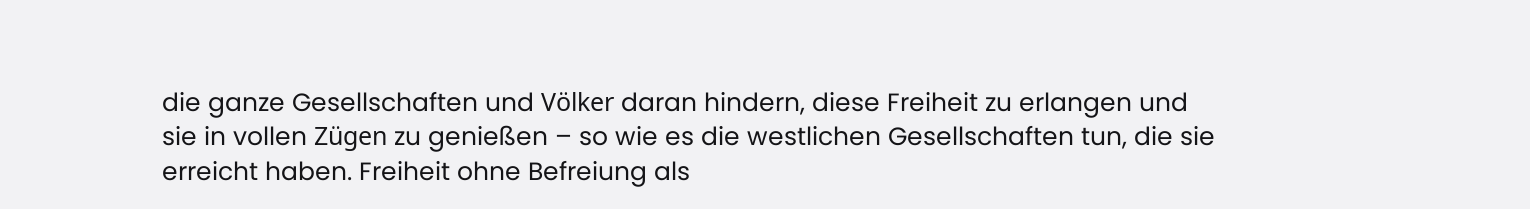die ganze Gesellschaften und Völker daran hindern, diese Freiheit zu erlangen und sie in vollen Zügen zu genießen – so wie es die westlichen Gesellschaften tun, die sie erreicht haben. Freiheit ohne Befreiung als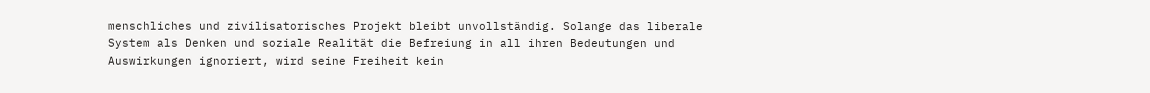menschliches und zivilisatorisches Projekt bleibt unvollständig. Solange das liberale System als Denken und soziale Realität die Befreiung in all ihren Bedeutungen und Auswirkungen ignoriert, wird seine Freiheit kein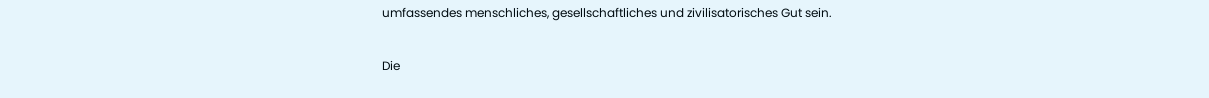umfassendes menschliches, gesellschaftliches und zivilisatorisches Gut sein.

Die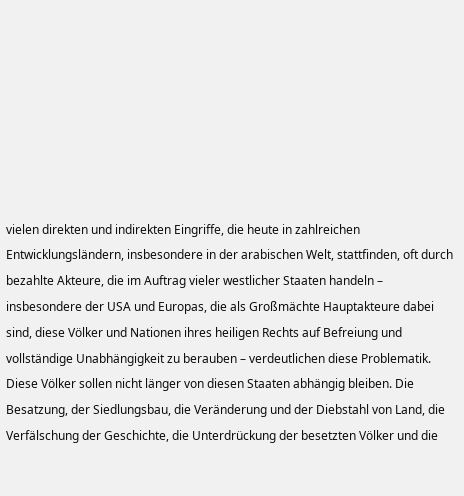vielen direkten und indirekten Eingriffe, die heute in zahlreichen Entwicklungsländern, insbesondere in der arabischen Welt, stattfinden, oft durch bezahlte Akteure, die im Auftrag vieler westlicher Staaten handeln – insbesondere der USA und Europas, die als Großmächte Hauptakteure dabei sind, diese Völker und Nationen ihres heiligen Rechts auf Befreiung und vollständige Unabhängigkeit zu berauben – verdeutlichen diese Problematik. Diese Völker sollen nicht länger von diesen Staaten abhängig bleiben. Die Besatzung, der Siedlungsbau, die Veränderung und der Diebstahl von Land, die Verfälschung der Geschichte, die Unterdrückung der besetzten Völker und die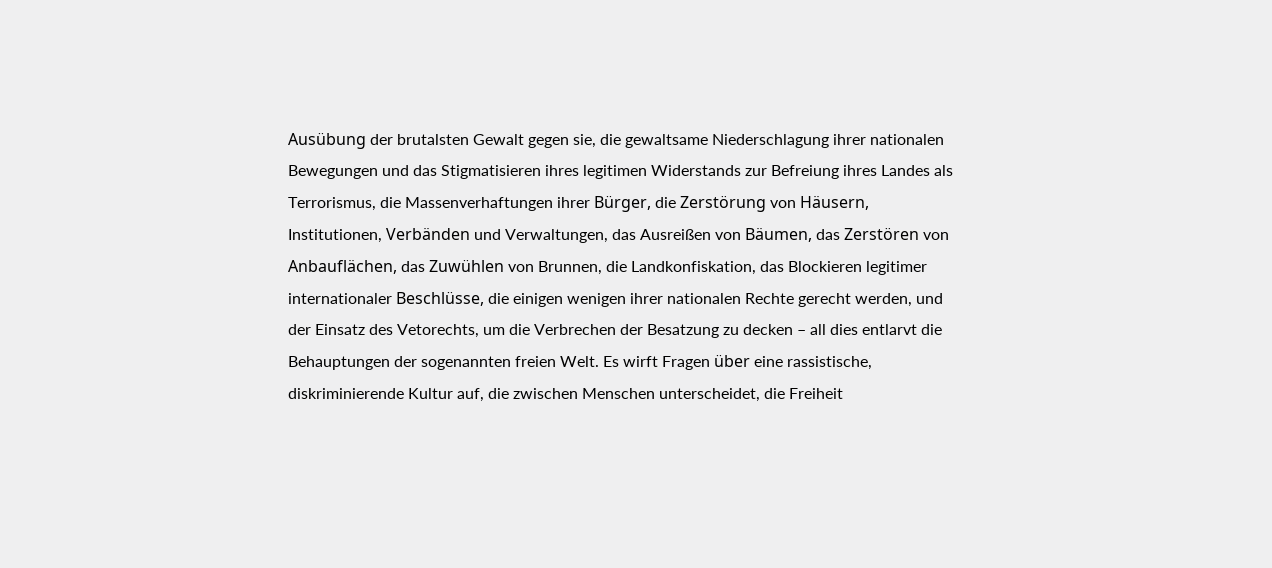Ausübung der brutalsten Gewalt gegen sie, die gewaltsame Niederschlagung ihrer nationalen Bewegungen und das Stigmatisieren ihres legitimen Widerstands zur Befreiung ihres Landes als Terrorismus, die Massenverhaftungen ihrer Bürger, die Zerstörung von Häusern, Institutionen, Verbänden und Verwaltungen, das Ausreißen von Bäumen, das Zerstören von Anbauflächen, das Zuwühlen von Brunnen, die Landkonfiskation, das Blockieren legitimer internationaler Beschlüsse, die einigen wenigen ihrer nationalen Rechte gerecht werden, und der Einsatz des Vetorechts, um die Verbrechen der Besatzung zu decken – all dies entlarvt die Behauptungen der sogenannten freien Welt. Es wirft Fragen über eine rassistische, diskriminierende Kultur auf, die zwischen Menschen unterscheidet, die Freiheit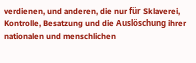verdienen, und anderen, die nur für Sklaverei, Kontrolle, Besatzung und die Auslöschung ihrer nationalen und menschlichen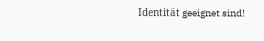Identität geeignet sind!